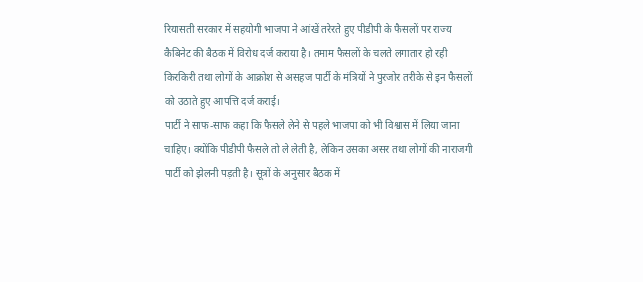रियासती सरकार में सहयोगी भाजपा ने आंखें तरेरते हुए पीडीपी के फैसलों पर राज्य कैबिनेट की बैठक में विरोध दर्ज कराया है। तमाम फैसलों के चलते लगातार हो रही किरकिरी तथा लोगों के आक्रोश से असहज पार्टी के मंत्रियों ने पुरजोर तरीके से इन फैसलों को उठाते हुए आपत्ति दर्ज कराई।
पार्टी ने साफ-साफ कहा कि फैसले लेने से पहले भाजपा को भी विश्वास में लिया जाना चाहिए। क्योंकि पीडीपी फैसले तो ले लेती है, लेकिन उसका असर तथा लोगों की नाराजगी पार्टी को झेलनी पड़ती है। सूत्रों के अनुसार बैठक में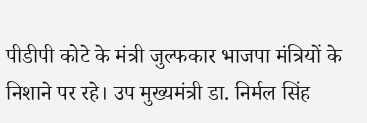पीडीपी कोटे के मंत्री जुल्फकार भाजपा मंत्रियों के निशाने पर रहे। उप मुख्यमंत्री डा. निर्मल सिंह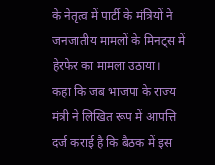के नेतृत्व में पार्टी के मंत्रियों ने जनजातीय मामलों के मिनट्स में हेरफेर का मामला उठाया।
कहा कि जब भाजपा के राज्य मंत्री ने लिखित रूप में आपत्ति दर्ज कराई है कि बैठक में इस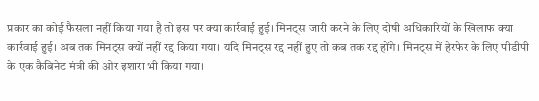प्रकार का कोई फैसला नहीं किया गया है तो इस पर क्या कार्रवाई हुई। मिनट्स जारी करने के लिए दोषी अधिकारियों के खिलाफ क्या कार्रवाई हुई। अब तक मिनट्स क्यों नहीं रद्द किया गया। यदि मिनट्स रद्द नहीं हुए तो कब तक रद्द होंगे। मिनट्स में हेरफेर के लिए पीडीपी के एक कैबिनेट मंत्री की ओर इशारा भी किया गया।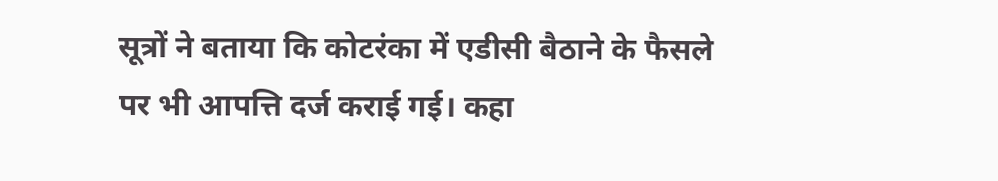सूत्रों ने बताया कि कोटरंका में एडीसी बैठाने के फैसले पर भी आपत्ति दर्ज कराई गई। कहा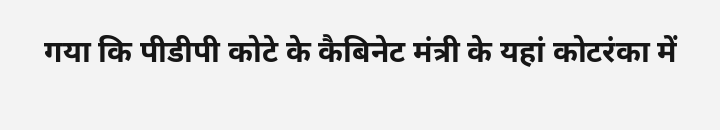गया कि पीडीपी कोटे के कैबिनेट मंत्री के यहां कोटरंका में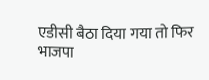एडीसी बैठा दिया गया तो फिर भाजपा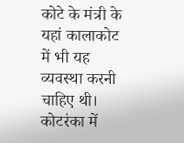कोटे के मंत्री के यहां कालाकोट में भी यह व्यवस्था करनी चाहिए थी। कोटरंका में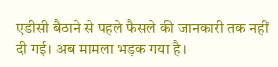एडीसी बैठाने से पहले फैसले की जानकारी तक नहीं दी गई। अब मामला भड़क गया है।